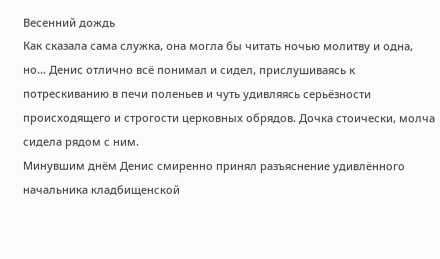Весенний дождь
Как сказала сама служка, она могла бы читать ночью молитву и одна, но… Денис отлично всё понимал и сидел, прислушиваясь к потрескиванию в печи поленьев и чуть удивляясь серьёзности происходящего и строгости церковных обрядов. Дочка стоически, молча сидела рядом с ним.
Минувшим днём Денис смиренно принял разъяснение удивлённого начальника кладбищенской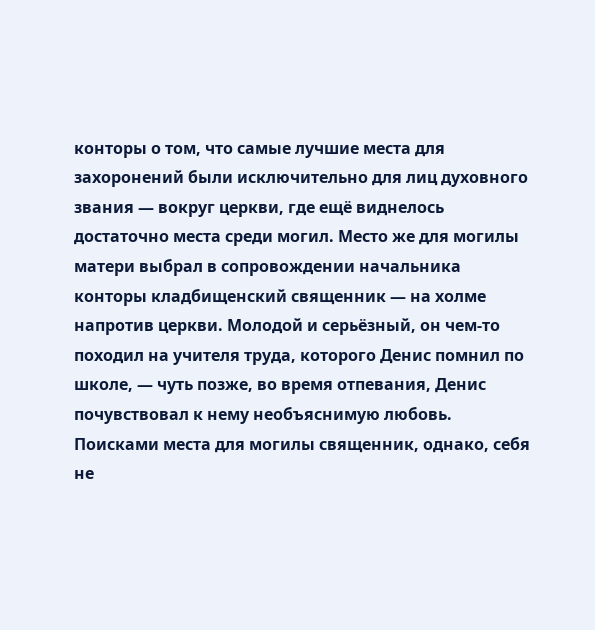конторы о том, что самые лучшие места для захоронений были исключительно для лиц духовного звания — вокруг церкви, где ещё виднелось достаточно места среди могил. Место же для могилы матери выбрал в сопровождении начальника конторы кладбищенский священник — на холме напротив церкви. Молодой и серьёзный, он чем-то походил на учителя труда, которого Денис помнил по школе, — чуть позже, во время отпевания, Денис почувствовал к нему необъяснимую любовь. Поисками места для могилы священник, однако, себя не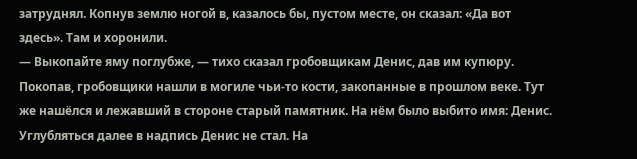затруднял. Копнув землю ногой в, казалось бы, пустом месте, он сказал: «Да вот здесь». Там и хоронили.
— Выкопайте яму поглубже, — тихо сказал гробовщикам Денис, дав им купюру.
Покопав, гробовщики нашли в могиле чьи-то кости, закопанные в прошлом веке. Тут же нашёлся и лежавший в стороне старый памятник. На нём было выбито имя: Денис. Углубляться далее в надпись Денис не стал. На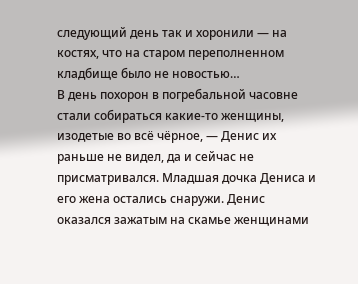следующий день так и хоронили — на костях, что на старом переполненном кладбище было не новостью…
В день похорон в погребальной часовне стали собираться какие-то женщины, изодетые во всё чёрное, — Денис их раньше не видел, да и сейчас не присматривался. Младшая дочка Дениса и его жена остались снаружи. Денис оказался зажатым на скамье женщинами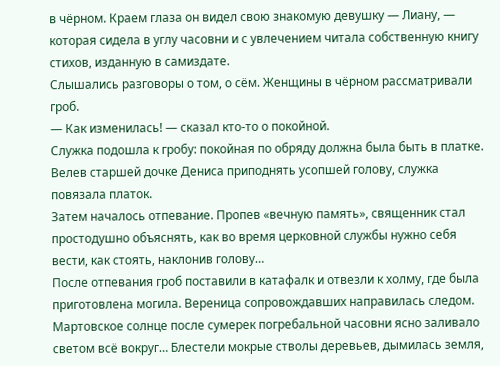в чёрном. Краем глаза он видел свою знакомую девушку — Лиану, — которая сидела в углу часовни и с увлечением читала собственную книгу стихов, изданную в самиздате.
Слышались разговоры о том, о сём. Женщины в чёрном рассматривали гроб.
— Как изменилась! — сказал кто-то о покойной.
Служка подошла к гробу: покойная по обряду должна была быть в платке. Велев старшей дочке Дениса приподнять усопшей голову, служка повязала платок.
Затем началось отпевание. Пропев «вечную память», священник стал простодушно объяснять, как во время церковной службы нужно себя вести, как стоять, наклонив голову…
После отпевания гроб поставили в катафалк и отвезли к холму, где была приготовлена могила. Вереница сопровождавших направилась следом. Мартовское солнце после сумерек погребальной часовни ясно заливало светом всё вокруг… Блестели мокрые стволы деревьев, дымилась земля,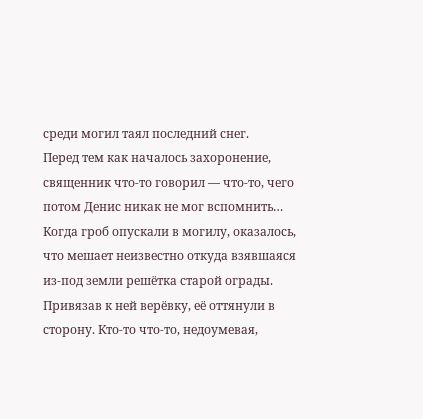среди могил таял последний снег.
Перед тем как началось захоронение, священник что-то говорил — что-то, чего потом Денис никак не мог вспомнить…
Когда гроб опускали в могилу, оказалось, что мешает неизвестно откуда взявшаяся из-под земли решётка старой ограды. Привязав к ней верёвку, её оттянули в сторону. Кто-то что-то, недоумевая,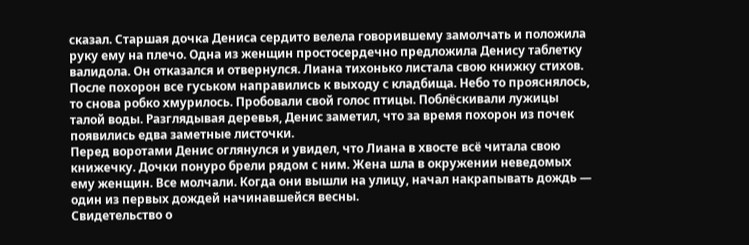сказал. Старшая дочка Дениса сердито велела говорившему замолчать и положила руку ему на плечо. Одна из женщин простосердечно предложила Денису таблетку валидола. Он отказался и отвернулся. Лиана тихонько листала свою книжку стихов.
После похорон все гуськом направились к выходу с кладбища. Небо то прояснялось, то снова робко хмурилось. Пробовали свой голос птицы. Поблёскивали лужицы талой воды. Разглядывая деревья, Денис заметил, что за время похорон из почек появились едва заметные листочки.
Перед воротами Денис оглянулся и увидел, что Лиана в хвосте всё читала свою книжечку. Дочки понуро брели рядом с ним. Жена шла в окружении неведомых ему женщин. Все молчали. Когда они вышли на улицу, начал накрапывать дождь — один из первых дождей начинавшейся весны.
Свидетельство о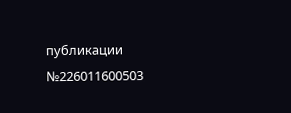публикации №226011600503